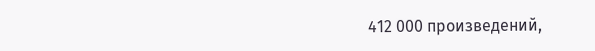412 000 произведений,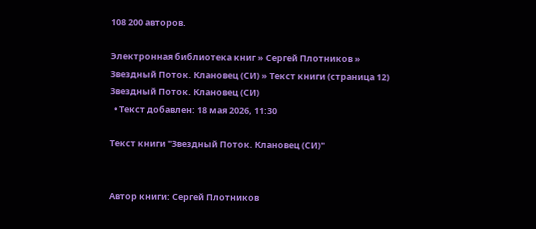108 200 авторов.

Электронная библиотека книг » Сергей Плотников » Звездный Поток. Клановец (СИ) » Текст книги (страница 12)
Звездный Поток. Клановец (СИ)
  • Текст добавлен: 18 мая 2026, 11:30

Текст книги "Звездный Поток. Клановец (СИ)"


Автор книги: Сергей Плотников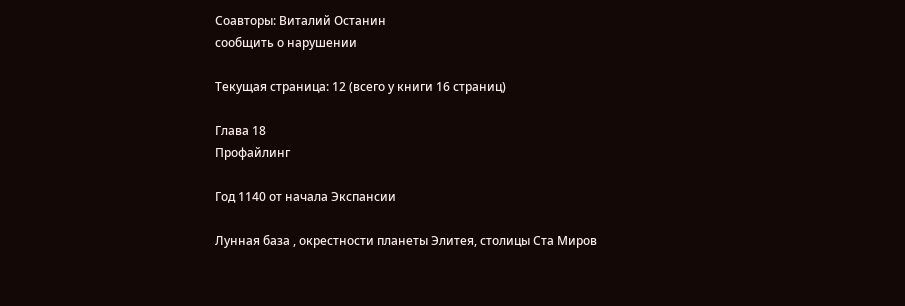Соавторы: Виталий Останин
сообщить о нарушении

Текущая страница: 12 (всего у книги 16 страниц)

Глава 18
Профайлинг

Год 1140 от начала Экспансии

Лунная база , окрестности планеты Элитея, столицы Ста Миров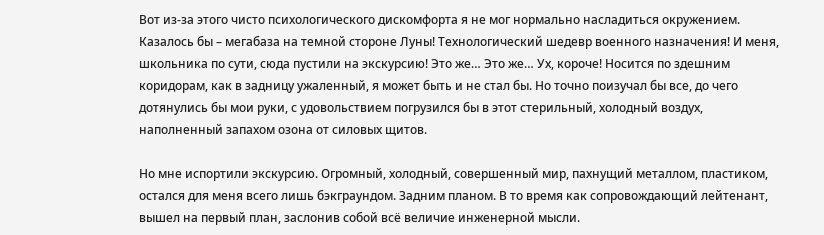Вот из-за этого чисто психологического дискомфорта я не мог нормально насладиться окружением. Казалось бы – мегабаза на темной стороне Луны! Технологический шедевр военного назначения! И меня, школьника по сути, сюда пустили на экскурсию! Это же… Это же… Ух, короче! Носится по здешним коридорам, как в задницу ужаленный, я может быть и не стал бы. Но точно поизучал бы все, до чего дотянулись бы мои руки, с удовольствием погрузился бы в этот стерильный, холодный воздух, наполненный запахом озона от силовых щитов.

Но мне испортили экскурсию. Огромный, холодный, совершенный мир, пахнущий металлом, пластиком, остался для меня всего лишь бэкграундом. Задним планом. В то время как сопровождающий лейтенант, вышел на первый план, заслонив собой всё величие инженерной мысли.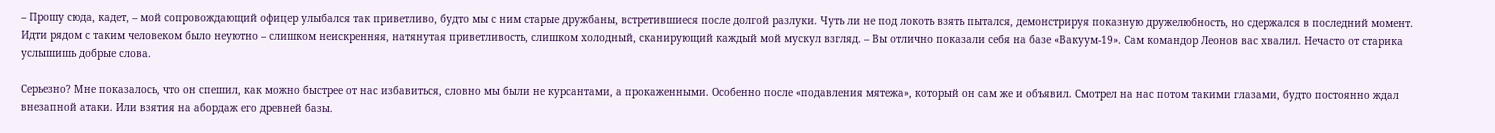– Прошу сюда, кадет, – мой сопровождающий офицер улыбался так приветливо, будто мы с ним старые дружбаны, встретившиеся после долгой разлуки. Чуть ли не под локоть взять пытался, демонстрируя показную дружелюбность, но сдержался в последний момент. Идти рядом с таким человеком было неуютно – слишком неискренняя, натянутая приветливость, слишком холодный, сканирующий каждый мой мускул взгляд. – Вы отлично показали себя на базе «Вакуум-19». Сам командор Леонов вас хвалил. Нечасто от старика услышишь добрые слова.

Серьезно? Мне показалось, что он спешил, как можно быстрее от нас избавиться, словно мы были не курсантами, а прокаженными. Особенно после «подавления мятежа», который он сам же и объявил. Смотрел на нас потом такими глазами, будто постоянно ждал внезапной атаки. Или взятия на абордаж его древней базы.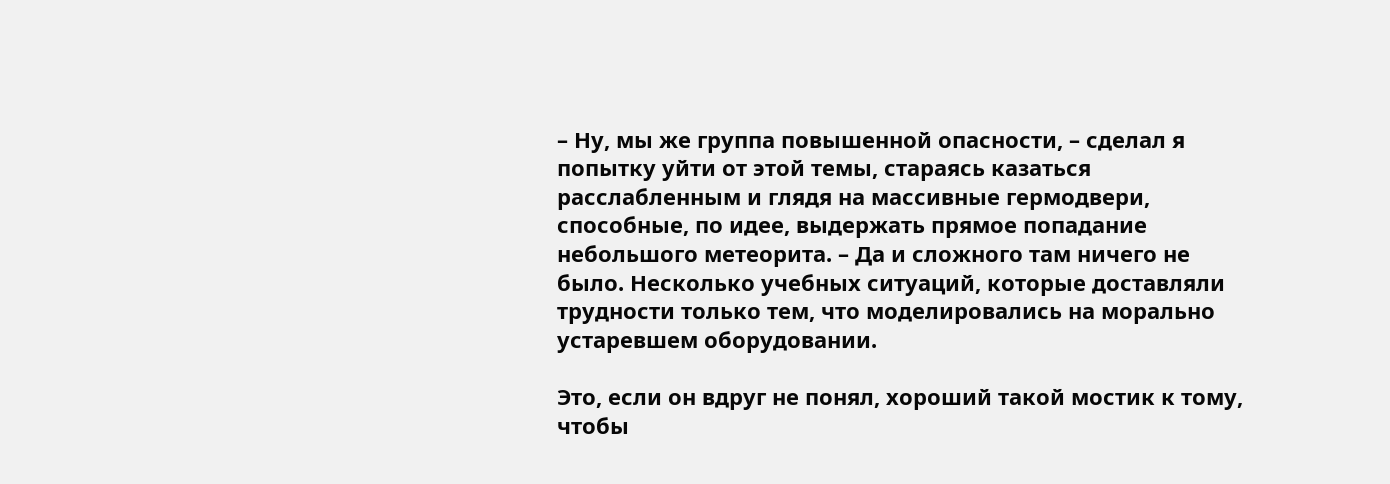– Ну, мы же группа повышенной опасности, – сделал я попытку уйти от этой темы, стараясь казаться расслабленным и глядя на массивные гермодвери, способные, по идее, выдержать прямое попадание небольшого метеорита. – Да и сложного там ничего не было. Несколько учебных ситуаций, которые доставляли трудности только тем, что моделировались на морально устаревшем оборудовании.

Это, если он вдруг не понял, хороший такой мостик к тому, чтобы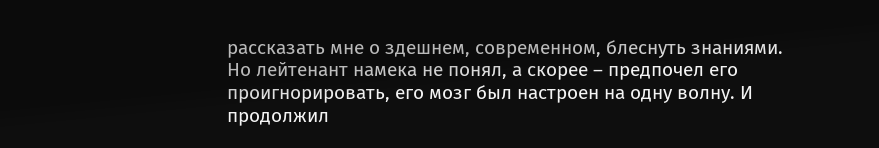рассказать мне о здешнем, современном, блеснуть знаниями. Но лейтенант намека не понял, а скорее – предпочел его проигнорировать, его мозг был настроен на одну волну. И продолжил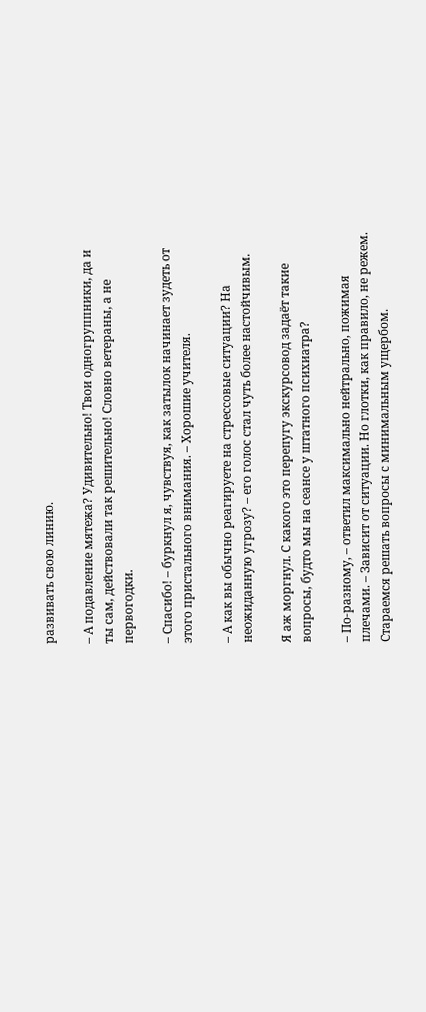развивать свою линию.

– А подавление мятежа? Удивительно! Твои одногруппники, да и ты сам, действовали так решительно! Словно ветераны, а не первогодки.

– Спасибо! – буркнул я, чувствуя, как затылок начинает зудеть от этого пристального внимания. – Хорошие учителя.

– А как вы обычно реагируете на стрессовые ситуации? На неожиданную угрозу? – его голос стал чуть более настойчивым.

Я аж моргнул. С какого это перепугу экскурсовод задаёт такие вопросы, будто мы на сеансе у штатного психиатра?

– По-разному, – ответил максимально нейтрально, пожимая плечами. – Зависит от ситуации. Но глотки, как правило, не режем. Стараемся решать вопросы с минимальным ущербом.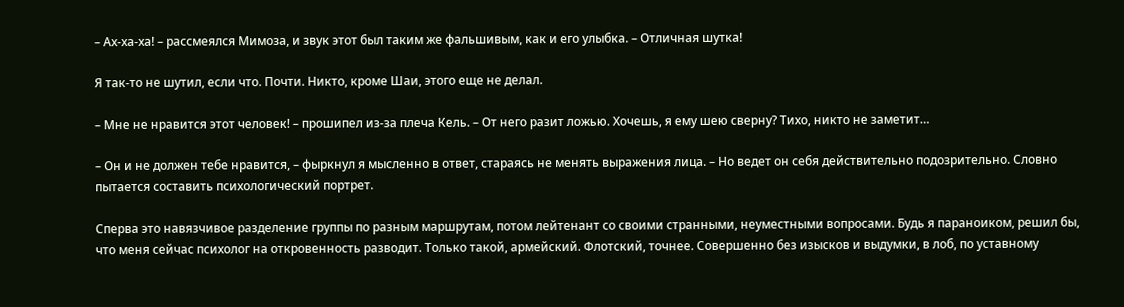– Ах-ха-ха! – рассмеялся Мимоза, и звук этот был таким же фальшивым, как и его улыбка. – Отличная шутка!

Я так-то не шутил, если что. Почти. Никто, кроме Шаи, этого еще не делал.

– Мне не нравится этот человек! – прошипел из-за плеча Кель. – От него разит ложью. Хочешь, я ему шею сверну? Тихо, никто не заметит…

– Он и не должен тебе нравится, – фыркнул я мысленно в ответ, стараясь не менять выражения лица. – Но ведет он себя действительно подозрительно. Словно пытается составить психологический портрет.

Сперва это навязчивое разделение группы по разным маршрутам, потом лейтенант со своими странными, неуместными вопросами. Будь я параноиком, решил бы, что меня сейчас психолог на откровенность разводит. Только такой, армейский. Флотский, точнее. Совершенно без изысков и выдумки, в лоб, по уставному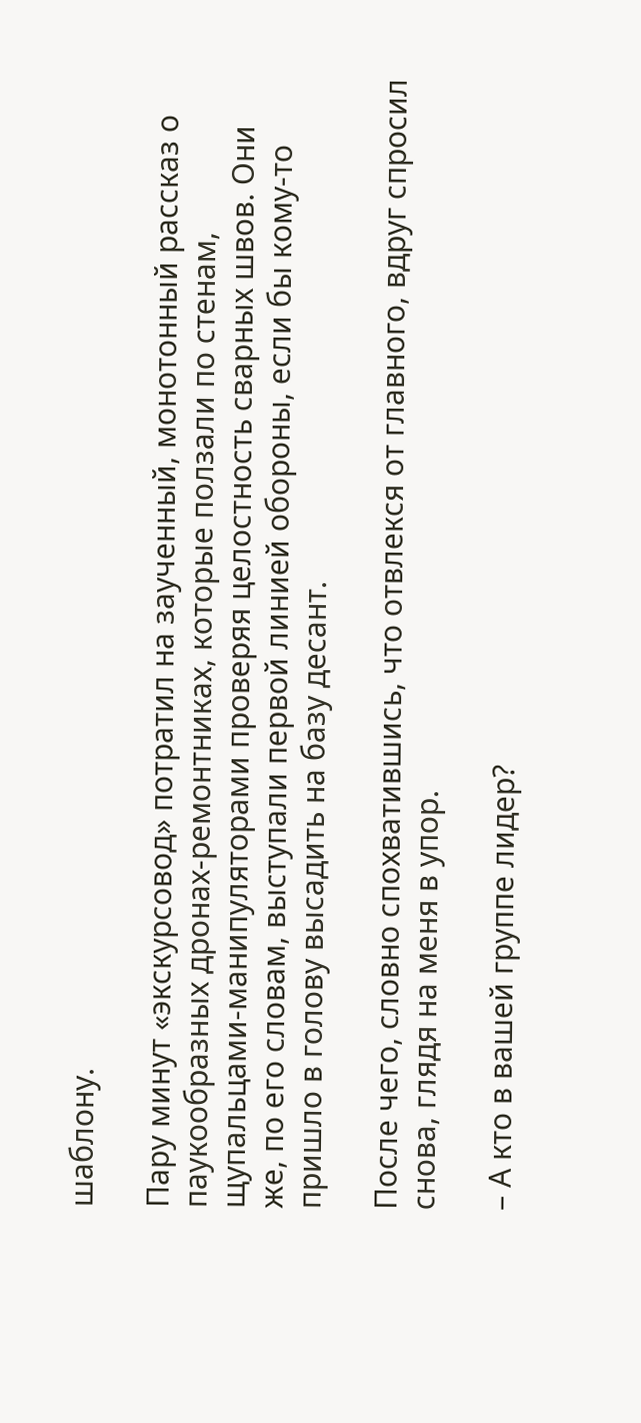шаблону.

Пару минут «экскурсовод» потратил на заученный, монотонный рассказ о паукообразных дронах-ремонтниках, которые ползали по стенам, щупальцами-манипуляторами проверяя целостность сварных швов. Они же, по его словам, выступали первой линией обороны, если бы кому-то пришло в голову высадить на базу десант.

После чего, словно спохватившись, что отвлекся от главного, вдруг спросил снова, глядя на меня в упор.

– А кто в вашей группе лидер?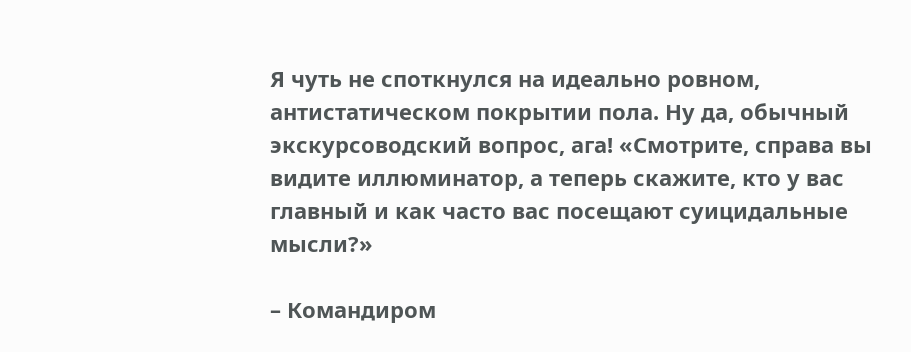Я чуть не споткнулся на идеально ровном, антистатическом покрытии пола. Ну да, обычный экскурсоводский вопрос, ага! «Смотрите, справа вы видите иллюминатор, а теперь скажите, кто у вас главный и как часто вас посещают суицидальные мысли?»

– Командиром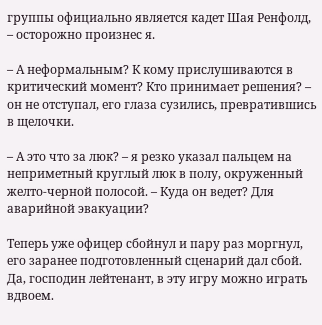группы официально является кадет Шая Ренфолд, – осторожно произнес я.

– А неформальным? К кому прислушиваются в критический момент? Кто принимает решения? – он не отступал, его глаза сузились, превратившись в щелочки.

– А это что за люк? – я резко указал пальцем на неприметный круглый люк в полу, окруженный желто-черной полосой. – Куда он ведет? Для аварийной эвакуации?

Теперь уже офицер сбойнул и пару раз моргнул, его заранее подготовленный сценарий дал сбой. Да, господин лейтенант, в эту игру можно играть вдвоем.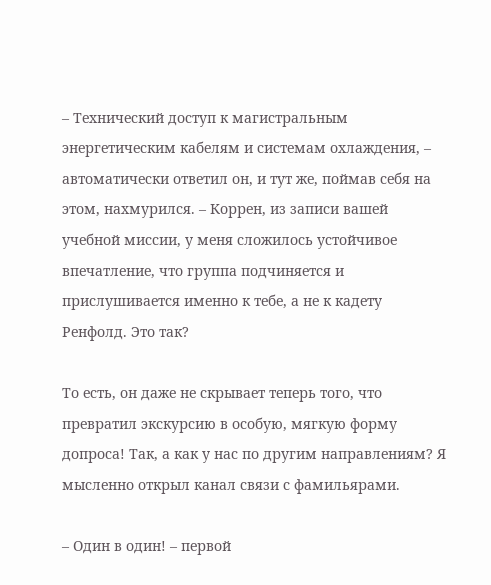– Технический доступ к магистральным энергетическим кабелям и системам охлаждения, – автоматически ответил он, и тут же, поймав себя на этом, нахмурился. – Коррен, из записи вашей учебной миссии, у меня сложилось устойчивое впечатление, что группа подчиняется и прислушивается именно к тебе, а не к кадету Ренфолд. Это так?

То есть, он даже не скрывает теперь того, что превратил экскурсию в особую, мягкую форму допроса! Так, а как у нас по другим направлениям? Я мысленно открыл канал связи с фамильярами.

– Один в один! – первой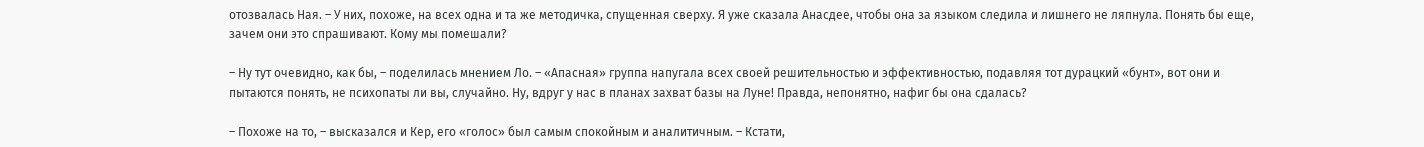отозвалась Ная. – У них, похоже, на всех одна и та же методичка, спущенная сверху. Я уже сказала Анасдее, чтобы она за языком следила и лишнего не ляпнула. Понять бы еще, зачем они это спрашивают. Кому мы помешали?

– Ну тут очевидно, как бы, – поделилась мнением Ло. – «Апасная» группа напугала всех своей решительностью и эффективностью, подавляя тот дурацкий «бунт», вот они и пытаются понять, не психопаты ли вы, случайно. Ну, вдруг у нас в планах захват базы на Луне! Правда, непонятно, нафиг бы она сдалась?

– Похоже на то, – высказался и Кер, его «голос» был самым спокойным и аналитичным. – Кстати,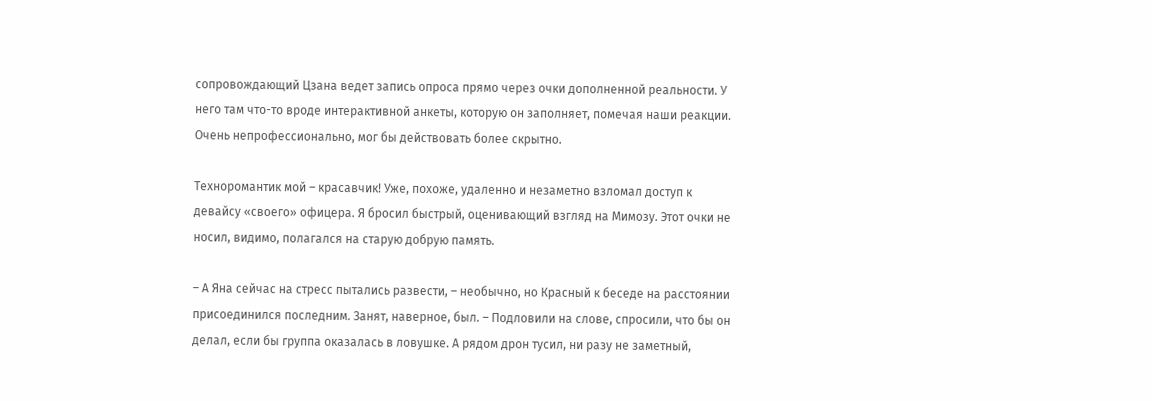сопровождающий Цзана ведет запись опроса прямо через очки дополненной реальности. У него там что-то вроде интерактивной анкеты, которую он заполняет, помечая наши реакции. Очень непрофессионально, мог бы действовать более скрытно.

Техноромантик мой – красавчик! Уже, похоже, удаленно и незаметно взломал доступ к девайсу «своего» офицера. Я бросил быстрый, оценивающий взгляд на Мимозу. Этот очки не носил, видимо, полагался на старую добрую память.

– А Яна сейчас на стресс пытались развести, – необычно, но Красный к беседе на расстоянии присоединился последним. Занят, наверное, был. – Подловили на слове, спросили, что бы он делал, если бы группа оказалась в ловушке. А рядом дрон тусил, ни разу не заметный,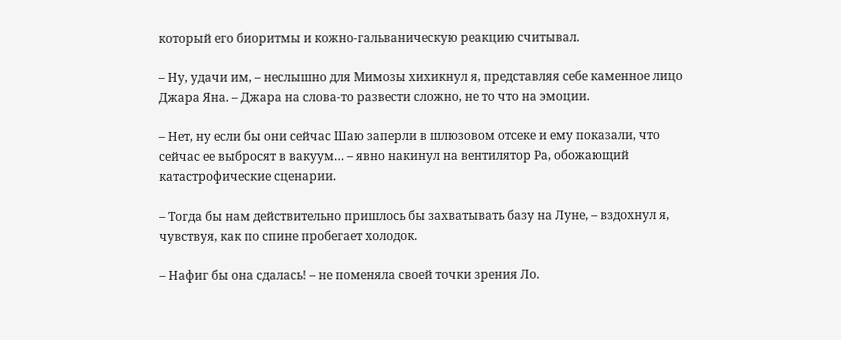который его биоритмы и кожно-гальваническую реакцию считывал.

– Ну, удачи им, – неслышно для Мимозы хихикнул я, представляя себе каменное лицо Джара Яна. – Джара на слова-то развести сложно, не то что на эмоции.

– Нет, ну если бы они сейчас Шаю заперли в шлюзовом отсеке и ему показали, что сейчас ее выбросят в вакуум… – явно накинул на вентилятор Ра, обожающий катастрофические сценарии.

– Тогда бы нам действительно пришлось бы захватывать базу на Луне, – вздохнул я, чувствуя, как по спине пробегает холодок.

– Нафиг бы она сдалась! – не поменяла своей точки зрения Ло.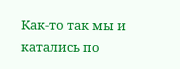Как-то так мы и катались по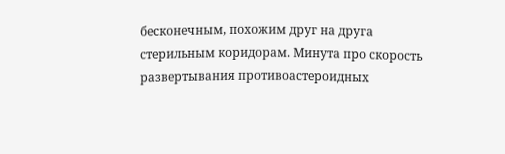бесконечным, похожим друг на друга стерильным коридорам. Минута про скорость развертывания противоастероидных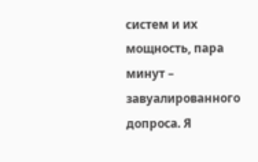систем и их мощность, пара минут – завуалированного допроса. Я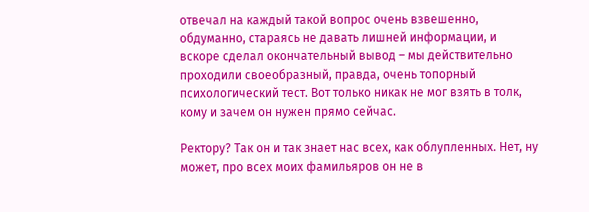отвечал на каждый такой вопрос очень взвешенно, обдуманно, стараясь не давать лишней информации, и вскоре сделал окончательный вывод – мы действительно проходили своеобразный, правда, очень топорный психологический тест. Вот только никак не мог взять в толк, кому и зачем он нужен прямо сейчас.

Ректору? Так он и так знает нас всех, как облупленных. Нет, ну может, про всех моих фамильяров он не в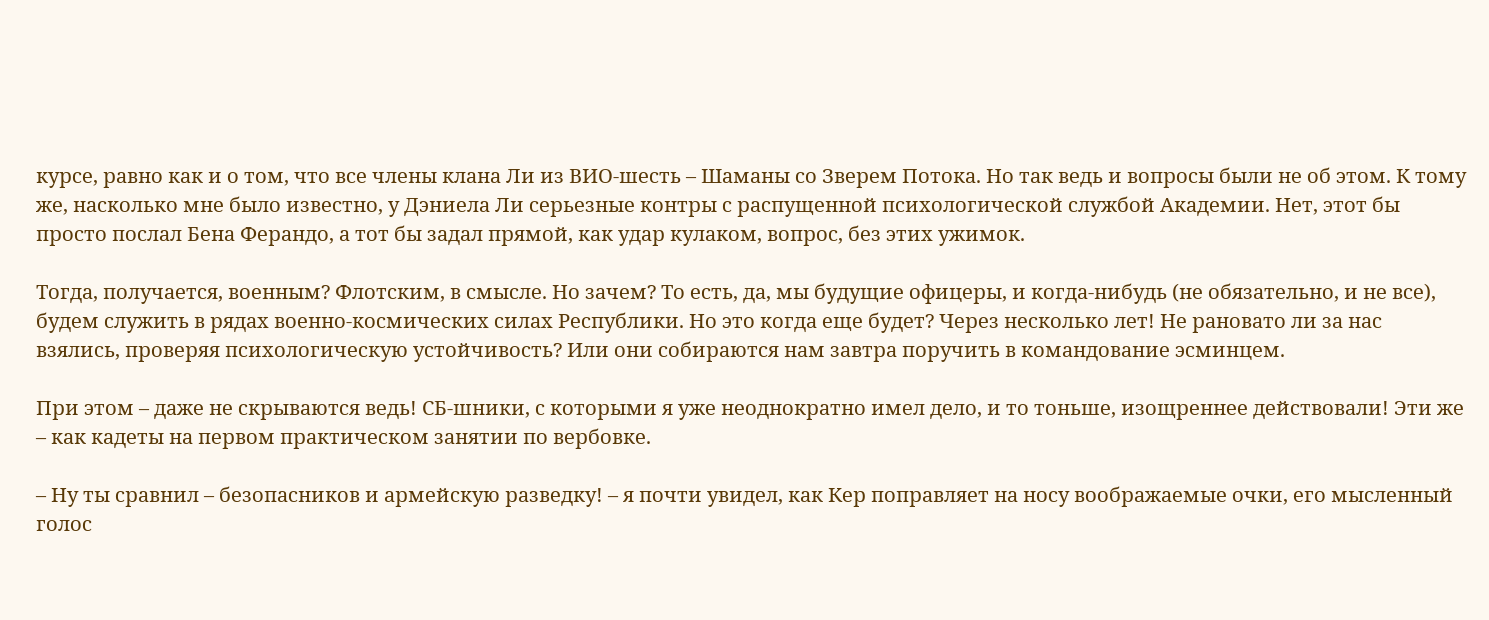курсе, равно как и о том, что все члены клана Ли из ВИО-шесть – Шаманы со Зверем Потока. Но так ведь и вопросы были не об этом. К тому же, насколько мне было известно, у Дэниела Ли серьезные контры с распущенной психологической службой Академии. Нет, этот бы просто послал Бена Ферандо, а тот бы задал прямой, как удар кулаком, вопрос, без этих ужимок.

Тогда, получается, военным? Флотским, в смысле. Но зачем? То есть, да, мы будущие офицеры, и когда-нибудь (не обязательно, и не все), будем служить в рядах военно-космических силах Республики. Но это когда еще будет? Через несколько лет! Не рановато ли за нас взялись, проверяя психологическую устойчивость? Или они собираются нам завтра поручить в командование эсминцем.

При этом – даже не скрываются ведь! СБ-шники, с которыми я уже неоднократно имел дело, и то тоньше, изощреннее действовали! Эти же – как кадеты на первом практическом занятии по вербовке.

– Ну ты сравнил – безопасников и армейскую разведку! – я почти увидел, как Кер поправляет на носу воображаемые очки, его мысленный голос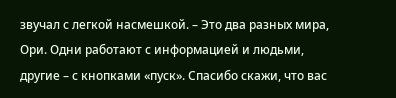звучал с легкой насмешкой. – Это два разных мира, Ори. Одни работают с информацией и людьми, другие – с кнопками «пуск». Спасибо скажи, что вас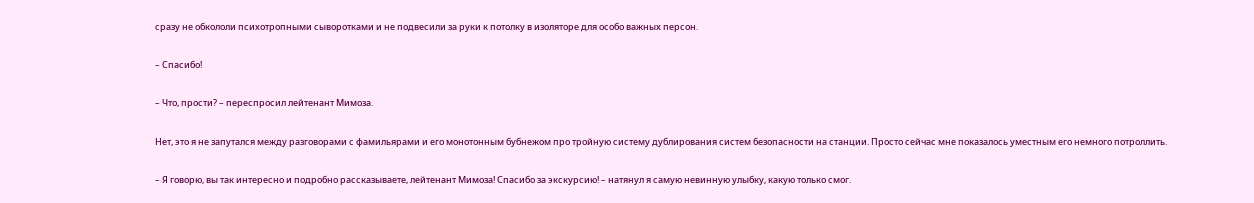сразу не обкололи психотропными сыворотками и не подвесили за руки к потолку в изоляторе для особо важных персон.

– Спасибо!

– Что, прости? – переспросил лейтенант Мимоза.

Нет, это я не запутался между разговорами с фамильярами и его монотонным бубнежом про тройную систему дублирования систем безопасности на станции. Просто сейчас мне показалось уместным его немного потроллить.

– Я говорю, вы так интересно и подробно рассказываете, лейтенант Мимоза! Спасибо за экскурсию! – натянул я самую невинную улыбку, какую только смог.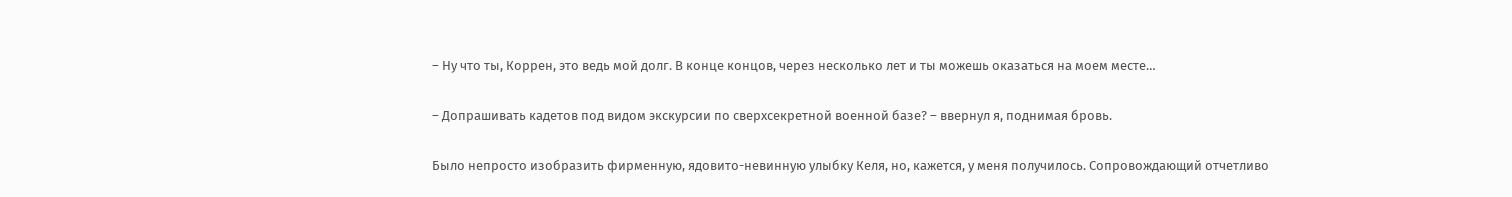– Ну что ты, Коррен, это ведь мой долг. В конце концов, через несколько лет и ты можешь оказаться на моем месте…

– Допрашивать кадетов под видом экскурсии по сверхсекретной военной базе? – ввернул я, поднимая бровь.

Было непросто изобразить фирменную, ядовито-невинную улыбку Келя, но, кажется, у меня получилось. Сопровождающий отчетливо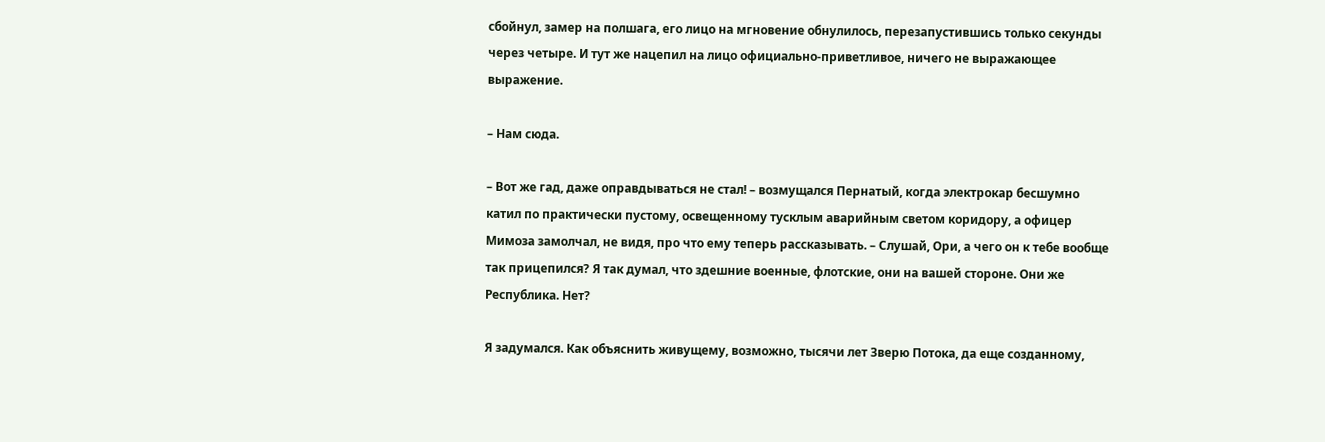сбойнул, замер на полшага, его лицо на мгновение обнулилось, перезапустившись только секунды через четыре. И тут же нацепил на лицо официально-приветливое, ничего не выражающее выражение.

– Нам сюда.

– Вот же гад, даже оправдываться не стал! – возмущался Пернатый, когда электрокар бесшумно катил по практически пустому, освещенному тусклым аварийным светом коридору, а офицер Мимоза замолчал, не видя, про что ему теперь рассказывать. – Слушай, Ори, а чего он к тебе вообще так прицепился? Я так думал, что здешние военные, флотские, они на вашей стороне. Они же Республика. Нет?

Я задумался. Как объяснить живущему, возможно, тысячи лет Зверю Потока, да еще созданному,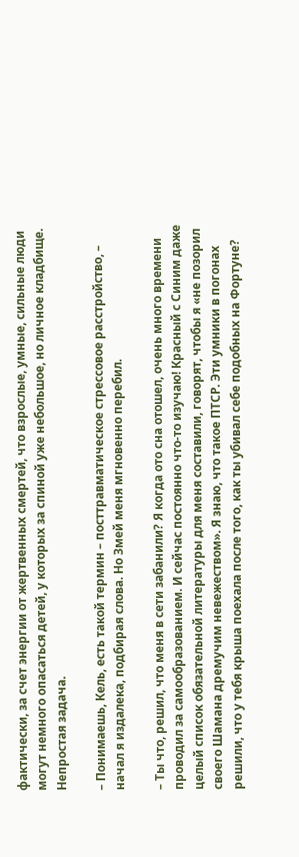фактически, за счет энергии от жертвенных смертей, что взрослые, умные, сильные люди могут немного опасаться детей, у которых за спиной уже небольшое, но личное кладбище. Непростая задача.

– Понимаешь, Кель, есть такой термин – посттравматическое стрессовое расстройство, – начал я издалека, подбирая слова. Но Змей меня мгновенно перебил.

– Ты что, решил, что меня в сети забанили? Я когда ото сна отошел, очень много времени проводил за самообразованием. И сейчас постоянно что-то изучаю! Красный с Синим даже целый список обязательной литературы для меня составили, говорят, чтобы я «не позорил своего Шамана дремучим невежеством». Я знаю, что такое ПТСР. Эти умники в погонах решили, что у тебя крыша поехала после того, как ты убивал себе подобных на Фортуне?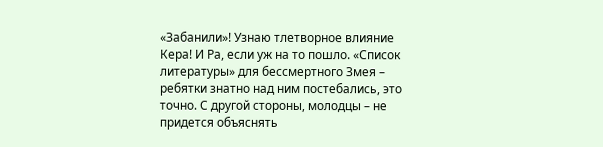«Забанили»! Узнаю тлетворное влияние Кера! И Ра, если уж на то пошло. «Список литературы» для бессмертного Змея – ребятки знатно над ним постебались, это точно. С другой стороны, молодцы – не придется объяснять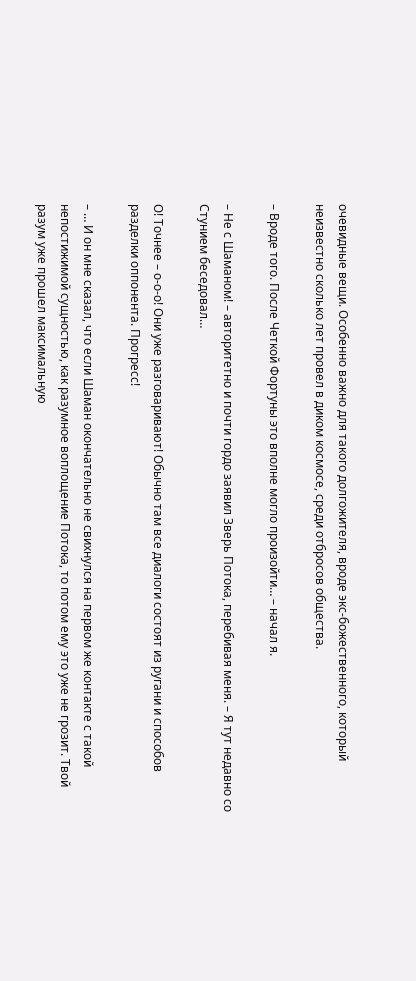очевидные вещи. Особенно важно для такого долгожителя, вроде экс-божественного, который неизвестно сколько лет провел в диком космосе, среди отбросов общества.

– Вроде того. После Четкой Фортуны это вполне могло произойти… – начал я.

– Не с Шаманом! – авторитетно и почти гордо заявил Зверь Потока, перебивая меня. – Я тут недавно со Стунием беседовал…

О! Точнее – о-о-о! Они уже разговаривают! Обычно там все диалоги состоят из ругани и способов разделки оппонента. Прогресс!

– … И он мне сказал, что если Шаман окончательно не свихнулся на первом же контакте с такой непостижимой сущностью, как разумное воплощение Потока, то потом ему это уже не грозит. Твой разум уже прошел максимальную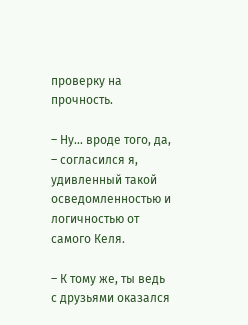проверку на прочность.

– Ну… вроде того, да, – согласился я, удивленный такой осведомленностью и логичностью от самого Келя.

– К тому же, ты ведь с друзьями оказался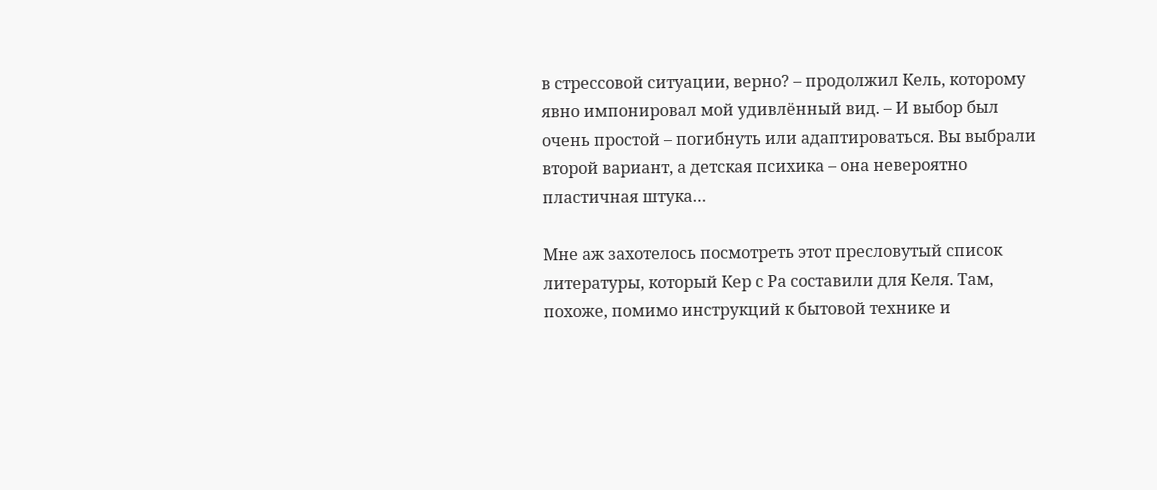в стрессовой ситуации, верно? – продолжил Кель, которому явно импонировал мой удивлённый вид. – И выбор был очень простой – погибнуть или адаптироваться. Вы выбрали второй вариант, а детская психика – она невероятно пластичная штука…

Мне аж захотелось посмотреть этот пресловутый список литературы, который Кер с Ра составили для Келя. Там, похоже, помимо инструкций к бытовой технике и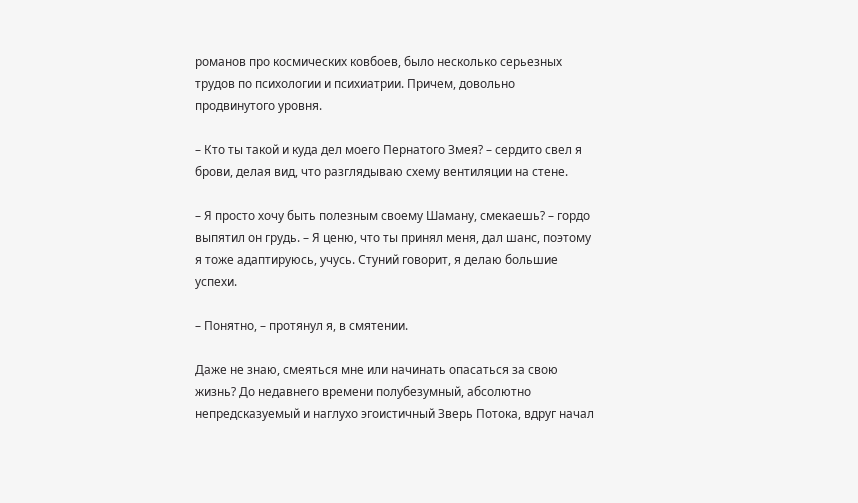романов про космических ковбоев, было несколько серьезных трудов по психологии и психиатрии. Причем, довольно продвинутого уровня.

– Кто ты такой и куда дел моего Пернатого Змея? – сердито свел я брови, делая вид, что разглядываю схему вентиляции на стене.

– Я просто хочу быть полезным своему Шаману, смекаешь? – гордо выпятил он грудь. – Я ценю, что ты принял меня, дал шанс, поэтому я тоже адаптируюсь, учусь. Стуний говорит, я делаю большие успехи.

– Понятно, – протянул я, в смятении.

Даже не знаю, смеяться мне или начинать опасаться за свою жизнь? До недавнего времени полубезумный, абсолютно непредсказуемый и наглухо эгоистичный Зверь Потока, вдруг начал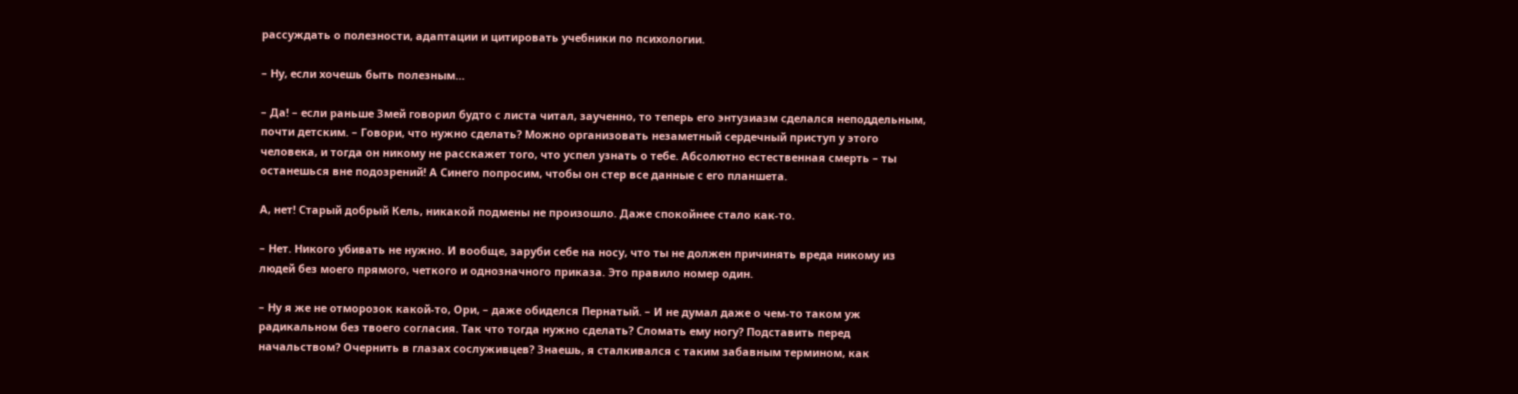рассуждать о полезности, адаптации и цитировать учебники по психологии.

– Ну, если хочешь быть полезным…

– Да! – если раньше Змей говорил будто с листа читал, заученно, то теперь его энтузиазм сделался неподдельным, почти детским. – Говори, что нужно сделать? Можно организовать незаметный сердечный приступ у этого человека, и тогда он никому не расскажет того, что успел узнать о тебе. Абсолютно естественная смерть – ты останешься вне подозрений! А Синего попросим, чтобы он стер все данные с его планшета.

А, нет! Старый добрый Кель, никакой подмены не произошло. Даже спокойнее стало как-то.

– Нет. Никого убивать не нужно. И вообще, заруби себе на носу, что ты не должен причинять вреда никому из людей без моего прямого, четкого и однозначного приказа. Это правило номер один.

– Ну я же не отморозок какой-то, Ори, – даже обиделся Пернатый. – И не думал даже о чем-то таком уж радикальном без твоего согласия. Так что тогда нужно сделать? Сломать ему ногу? Подставить перед начальством? Очернить в глазах сослуживцев? Знаешь, я сталкивался с таким забавным термином, как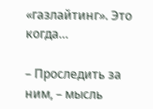«газлайтинг». Это когда…

– Проследить за ним, – мысль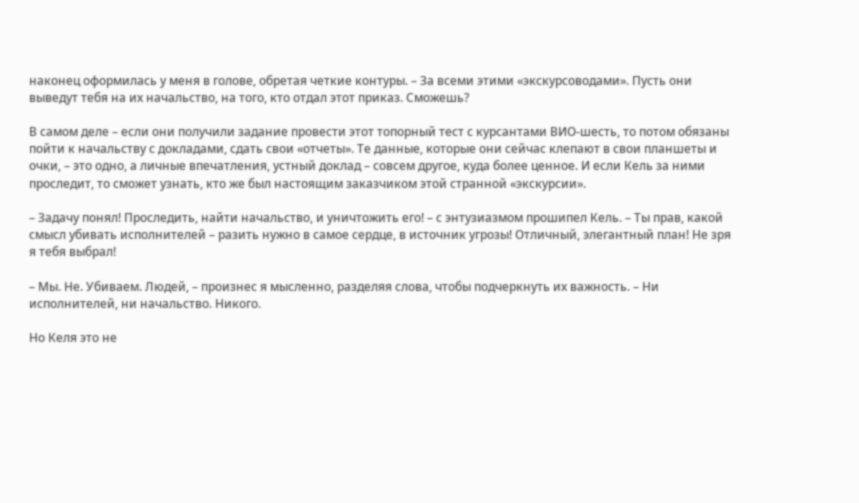наконец оформилась у меня в голове, обретая четкие контуры. – За всеми этими «экскурсоводами». Пусть они выведут тебя на их начальство, на того, кто отдал этот приказ. Сможешь?

В самом деле – если они получили задание провести этот топорный тест с курсантами ВИО-шесть, то потом обязаны пойти к начальству с докладами, сдать свои «отчеты». Те данные, которые они сейчас клепают в свои планшеты и очки, – это одно, а личные впечатления, устный доклад – совсем другое, куда более ценное. И если Кель за ними проследит, то сможет узнать, кто же был настоящим заказчиком этой странной «экскурсии».

– Задачу понял! Проследить, найти начальство, и уничтожить его! – с энтузиазмом прошипел Кель. – Ты прав, какой смысл убивать исполнителей – разить нужно в самое сердце, в источник угрозы! Отличный, элегантный план! Не зря я тебя выбрал!

– Мы. Не. Убиваем. Людей, – произнес я мысленно, разделяя слова, чтобы подчеркнуть их важность. – Ни исполнителей, ни начальство. Никого.

Но Келя это не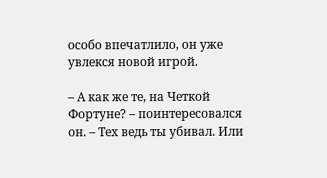особо впечатлило, он уже увлекся новой игрой.

– А как же те, на Четкой Фортуне? – поинтересовался он. – Тех ведь ты убивал. Или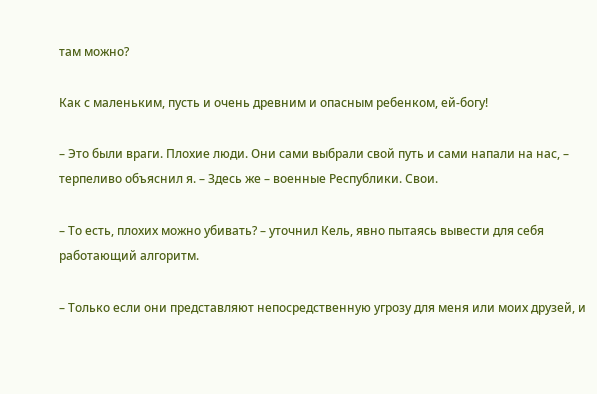там можно?

Как с маленьким, пусть и очень древним и опасным ребенком, ей-богу!

– Это были враги. Плохие люди. Они сами выбрали свой путь и сами напали на нас, – терпеливо объяснил я. – Здесь же – военные Республики. Свои.

– То есть, плохих можно убивать? – уточнил Кель, явно пытаясь вывести для себя работающий алгоритм.

– Только если они представляют непосредственную угрозу для меня или моих друзей, и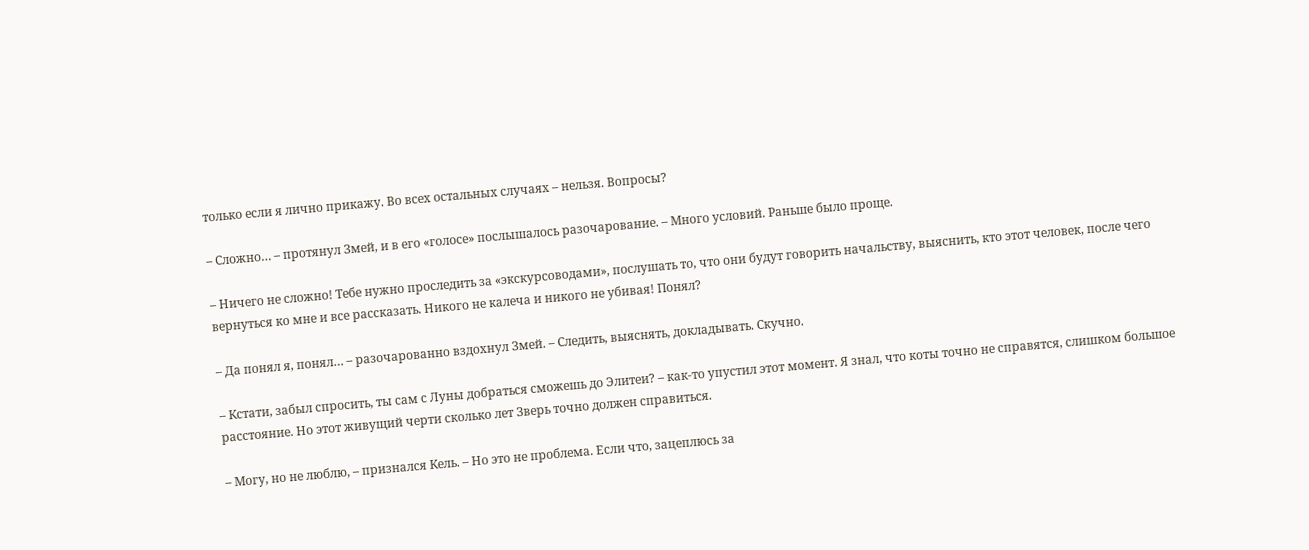только если я лично прикажу. Во всех остальных случаях – нельзя. Вопросы?

– Сложно… – протянул Змей, и в его «голосе» послышалось разочарование. – Много условий. Раньше было проще.

– Ничего не сложно! Тебе нужно проследить за «экскурсоводами», послушать то, что они будут говорить начальству, выяснить, кто этот человек, после чего вернуться ко мне и все рассказать. Никого не калеча и никого не убивая! Понял?

– Да понял я, понял… – разочарованно вздохнул Змей. – Следить, выяснять, докладывать. Скучно.

– Кстати, забыл спросить, ты сам с Луны добраться сможешь до Элитеи? – как-то упустил этот момент. Я знал, что коты точно не справятся, слишком большое расстояние. Но этот живущий черти сколько лет Зверь точно должен справиться.

– Могу, но не люблю, – признался Кель. – Но это не проблема. Если что, зацеплюсь за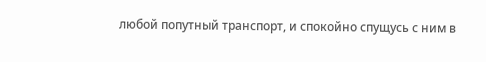любой попутный транспорт, и спокойно спущусь с ним в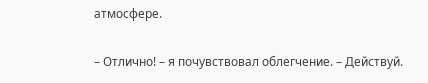атмосфере.

– Отлично! – я почувствовал облегчение. – Действуй.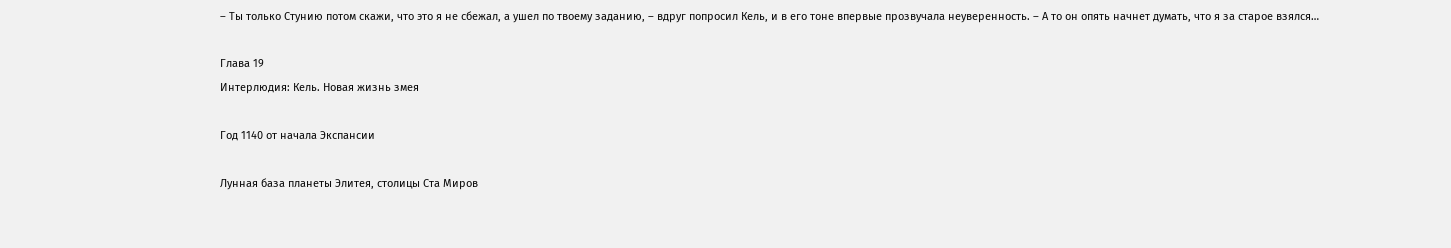– Ты только Стунию потом скажи, что это я не сбежал, а ушел по твоему заданию, – вдруг попросил Кель, и в его тоне впервые прозвучала неуверенность. – А то он опять начнет думать, что я за старое взялся…

Глава 19
Интерлюдия: Кель. Новая жизнь змея

Год 1140 от начала Экспансии

Лунная база планеты Элитея, столицы Ста Миров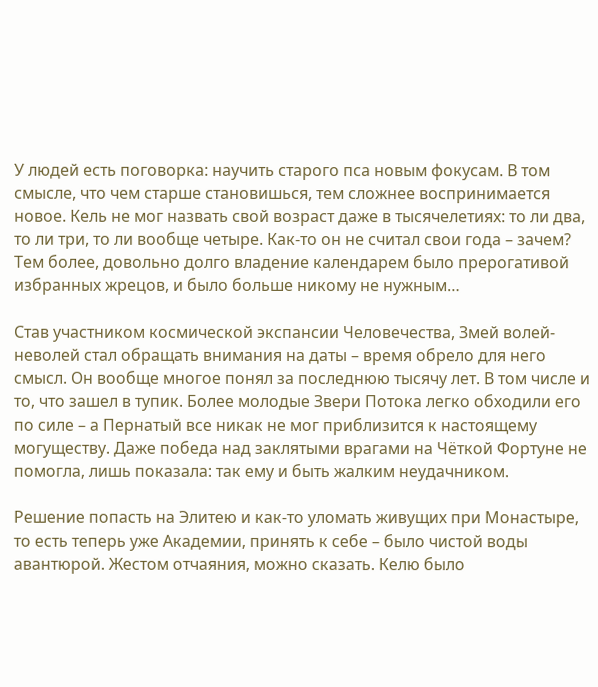У людей есть поговорка: научить старого пса новым фокусам. В том смысле, что чем старше становишься, тем сложнее воспринимается новое. Кель не мог назвать свой возраст даже в тысячелетиях: то ли два, то ли три, то ли вообще четыре. Как-то он не считал свои года – зачем? Тем более, довольно долго владение календарем было прерогативой избранных жрецов, и было больше никому не нужным…

Став участником космической экспансии Человечества, Змей волей-неволей стал обращать внимания на даты – время обрело для него смысл. Он вообще многое понял за последнюю тысячу лет. В том числе и то, что зашел в тупик. Более молодые Звери Потока легко обходили его по силе – а Пернатый все никак не мог приблизится к настоящему могуществу. Даже победа над заклятыми врагами на Чёткой Фортуне не помогла, лишь показала: так ему и быть жалким неудачником.

Решение попасть на Элитею и как-то уломать живущих при Монастыре, то есть теперь уже Академии, принять к себе – было чистой воды авантюрой. Жестом отчаяния, можно сказать. Келю было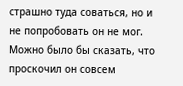страшно туда соваться, но и не попробовать он не мог. Можно было бы сказать, что проскочил он совсем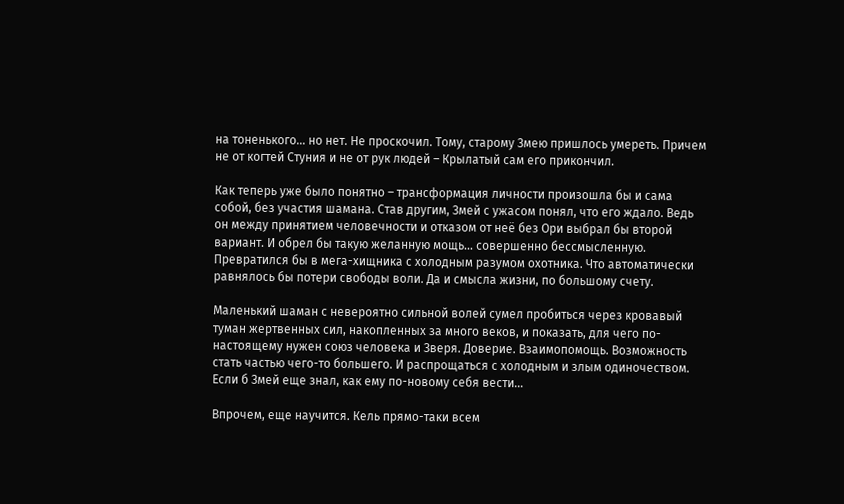на тоненького… но нет. Не проскочил. Тому, старому Змею пришлось умереть. Причем не от когтей Стуния и не от рук людей – Крылатый сам его прикончил.

Как теперь уже было понятно – трансформация личности произошла бы и сама собой, без участия шамана. Став другим, Змей с ужасом понял, что его ждало. Ведь он между принятием человечности и отказом от неё без Ори выбрал бы второй вариант. И обрел бы такую желанную мощь… совершенно бессмысленную. Превратился бы в мега-хищника с холодным разумом охотника. Что автоматически равнялось бы потери свободы воли. Да и смысла жизни, по большому счету.

Маленький шаман с невероятно сильной волей сумел пробиться через кровавый туман жертвенных сил, накопленных за много веков, и показать, для чего по-настоящему нужен союз человека и Зверя. Доверие. Взаимопомощь. Возможность стать частью чего-то большего. И распрощаться с холодным и злым одиночеством. Если б Змей еще знал, как ему по-новому себя вести…

Впрочем, еще научится. Кель прямо-таки всем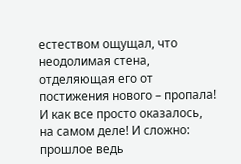естеством ощущал, что неодолимая стена, отделяющая его от постижения нового – пропала! И как все просто оказалось, на самом деле! И сложно: прошлое ведь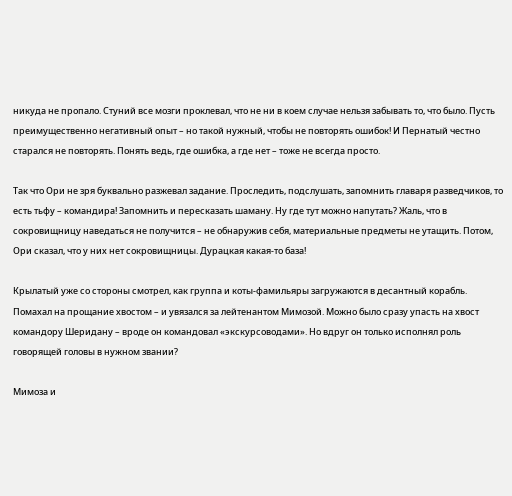никуда не пропало. Стуний все мозги проклевал, что не ни в коем случае нельзя забывать то, что было. Пусть преимущественно негативный опыт – но такой нужный, чтобы не повторять ошибок! И Пернатый честно старался не повторять. Понять ведь, где ошибка, а где нет – тоже не всегда просто.

Так что Ори не зря буквально разжевал задание. Проследить, подслушать, запомнить главаря разведчиков, то есть тьфу – командира! Запомнить и пересказать шаману. Ну где тут можно напутать? Жаль, что в сокровищницу наведаться не получится – не обнаружив себя, материальные предметы не утащить. Потом, Ори сказал, что у них нет сокровищницы. Дурацкая какая-то база!

Крылатый уже со стороны смотрел, как группа и коты-фамильяры загружаются в десантный корабль. Помахал на прощание хвостом – и увязался за лейтенантом Мимозой. Можно было сразу упасть на хвост командору Шеридану – вроде он командовал «экскурсоводами». Но вдруг он только исполнял роль говорящей головы в нужном звании?

Мимоза и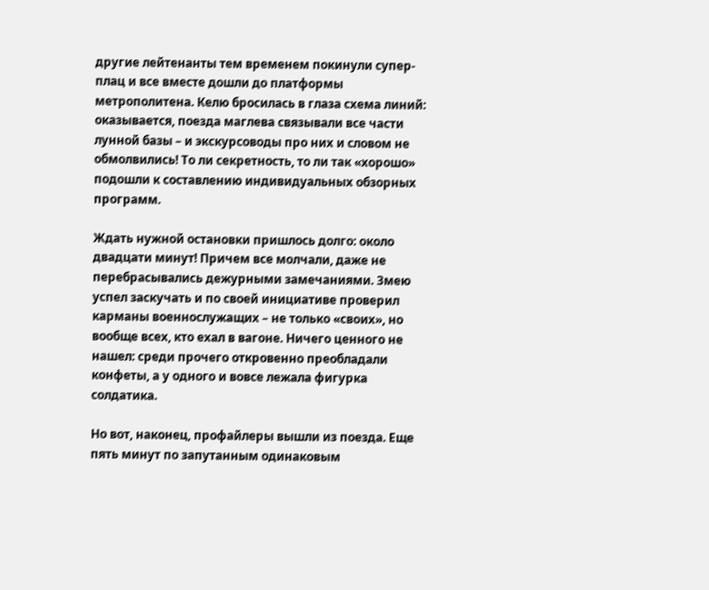другие лейтенанты тем временем покинули супер-плац и все вместе дошли до платформы метрополитена. Келю бросилась в глаза схема линий: оказывается, поезда маглева связывали все части лунной базы – и экскурсоводы про них и словом не обмолвились! То ли секретность, то ли так «хорошо» подошли к составлению индивидуальных обзорных программ.

Ждать нужной остановки пришлось долго: около двадцати минут! Причем все молчали, даже не перебрасывались дежурными замечаниями. Змею успел заскучать и по своей инициативе проверил карманы военнослужащих – не только «своих», но вообще всех, кто ехал в вагоне. Ничего ценного не нашел: среди прочего откровенно преобладали конфеты, а у одного и вовсе лежала фигурка солдатика.

Но вот, наконец, профайлеры вышли из поезда. Еще пять минут по запутанным одинаковым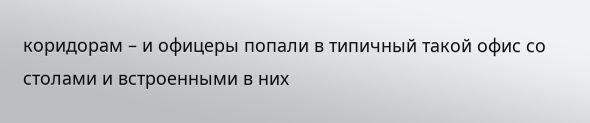коридорам – и офицеры попали в типичный такой офис со столами и встроенными в них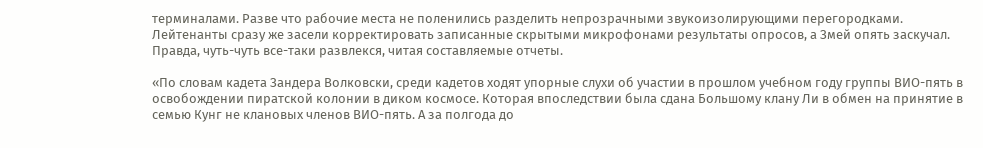терминалами. Разве что рабочие места не поленились разделить непрозрачными звукоизолирующими перегородками. Лейтенанты сразу же засели корректировать записанные скрытыми микрофонами результаты опросов, а Змей опять заскучал. Правда, чуть-чуть все-таки развлекся, читая составляемые отчеты.

«По словам кадета Зандера Волковски, среди кадетов ходят упорные слухи об участии в прошлом учебном году группы ВИО-пять в освобождении пиратской колонии в диком космосе. Которая впоследствии была сдана Большому клану Ли в обмен на принятие в семью Кунг не клановых членов ВИО-пять. А за полгода до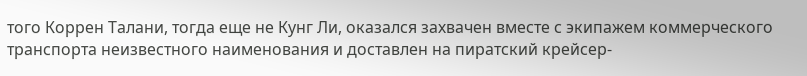того Коррен Талани, тогда еще не Кунг Ли, оказался захвачен вместе с экипажем коммерческого транспорта неизвестного наименования и доставлен на пиратский крейсер-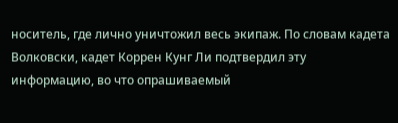носитель, где лично уничтожил весь экипаж. По словам кадета Волковски, кадет Коррен Кунг Ли подтвердил эту информацию, во что опрашиваемый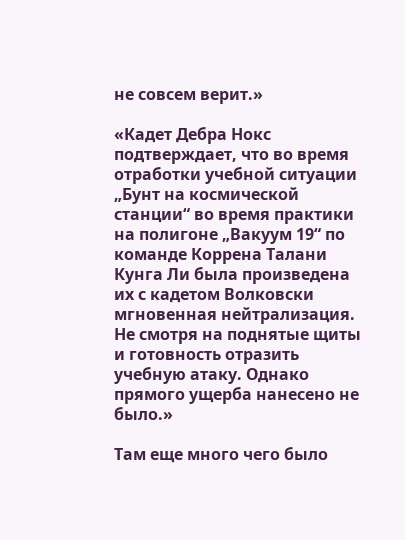не совсем верит.»

«Кадет Дебра Нокс подтверждает, что во время отработки учебной ситуации „Бунт на космической станции“ во время практики на полигоне „Вакуум 19“ по команде Коррена Талани Кунга Ли была произведена их с кадетом Волковски мгновенная нейтрализация. Не смотря на поднятые щиты и готовность отразить учебную атаку. Однако прямого ущерба нанесено не было.»

Там еще много чего было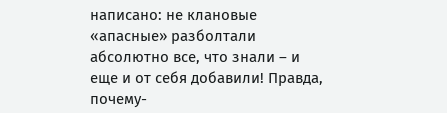написано: не клановые «апасные» разболтали абсолютно все, что знали – и еще и от себя добавили! Правда, почему-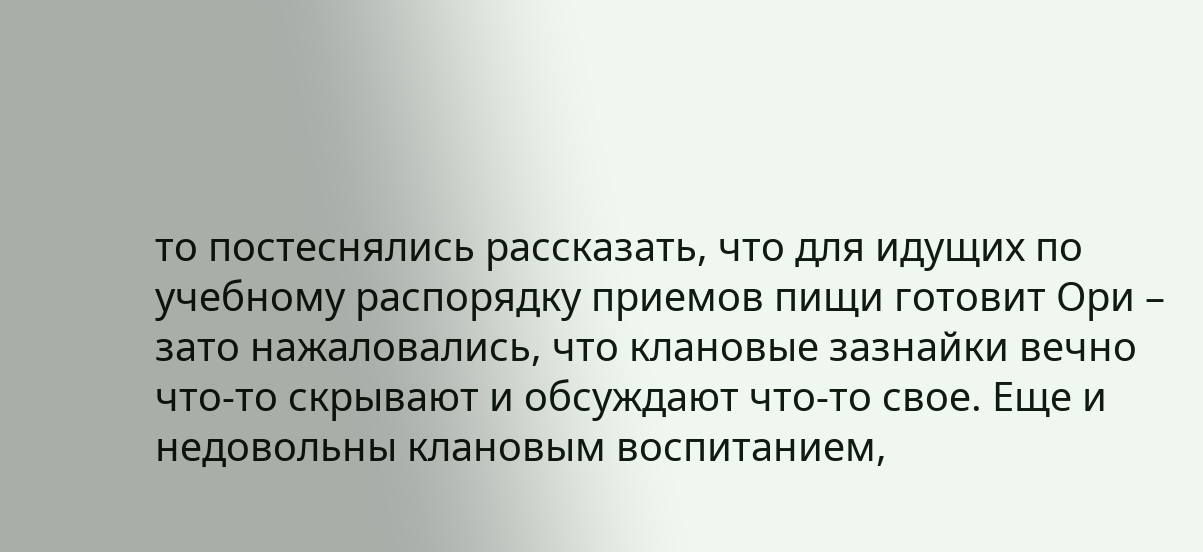то постеснялись рассказать, что для идущих по учебному распорядку приемов пищи готовит Ори – зато нажаловались, что клановые зазнайки вечно что-то скрывают и обсуждают что-то свое. Еще и недовольны клановым воспитанием,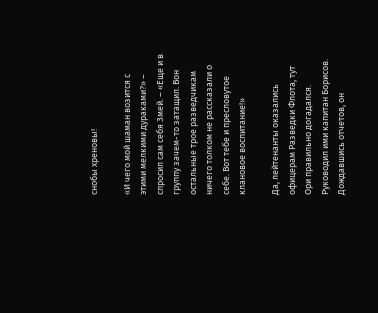снобы хреновы!

«И чего мой шаман возится с этими мелкими дураками?» – спросил сам себя Змей. – «Еще и в группу зачем-то затащил. Вон остальные трое разведчикам ничего толком не рассказали о себе. Вот тебе и пресловутое клановое воспитание!»

Да, лейтенанты оказались офицерам Разведки Флота, тут Ори правильно догадался. Руководил ими капитан Борисов. Дождавшись отчетов, он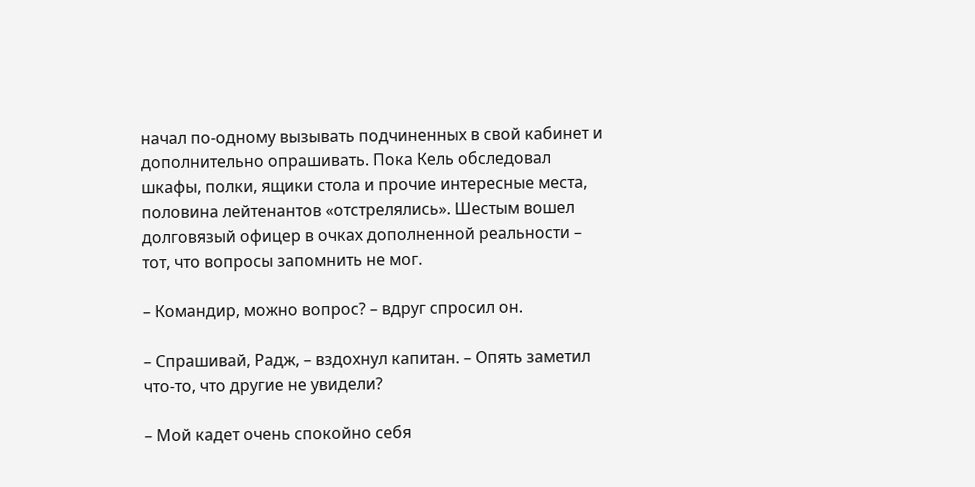начал по-одному вызывать подчиненных в свой кабинет и дополнительно опрашивать. Пока Кель обследовал шкафы, полки, ящики стола и прочие интересные места, половина лейтенантов «отстрелялись». Шестым вошел долговязый офицер в очках дополненной реальности – тот, что вопросы запомнить не мог.

– Командир, можно вопрос? – вдруг спросил он.

– Спрашивай, Радж, – вздохнул капитан. – Опять заметил что-то, что другие не увидели?

– Мой кадет очень спокойно себя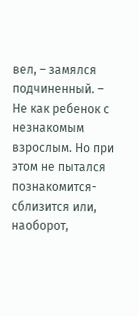вел, – замялся подчиненный. – Не как ребенок с незнакомым взрослым. Но при этом не пытался познакомится-сблизится или, наоборот,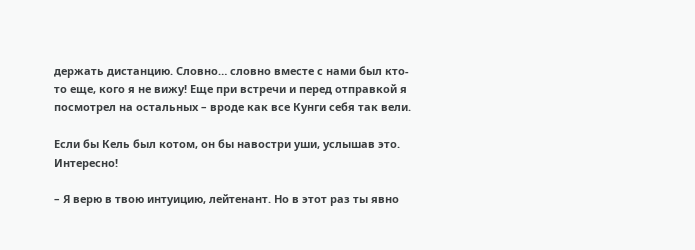держать дистанцию. Словно… словно вместе с нами был кто-то еще, кого я не вижу! Еще при встречи и перед отправкой я посмотрел на остальных – вроде как все Кунги себя так вели.

Если бы Кель был котом, он бы навостри уши, услышав это. Интересно!

– Я верю в твою интуицию, лейтенант. Но в этот раз ты явно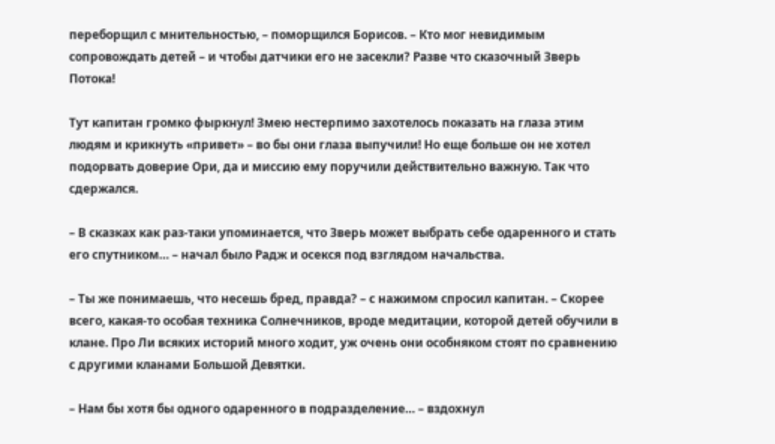переборщил с мнительностью, – поморщился Борисов. – Кто мог невидимым сопровождать детей – и чтобы датчики его не засекли? Разве что сказочный Зверь Потока!

Тут капитан громко фыркнул! Змею нестерпимо захотелось показать на глаза этим людям и крикнуть «привет» – во бы они глаза выпучили! Но еще больше он не хотел подорвать доверие Ори, да и миссию ему поручили действительно важную. Так что сдержался.

– В сказках как раз-таки упоминается, что Зверь может выбрать себе одаренного и стать его спутником… – начал было Радж и осекся под взглядом начальства.

– Ты же понимаешь, что несешь бред, правда? – с нажимом спросил капитан. – Скорее всего, какая-то особая техника Солнечников, вроде медитации, которой детей обучили в клане. Про Ли всяких историй много ходит, уж очень они особняком стоят по сравнению с другими кланами Большой Девятки.

– Нам бы хотя бы одного одаренного в подразделение… – вздохнул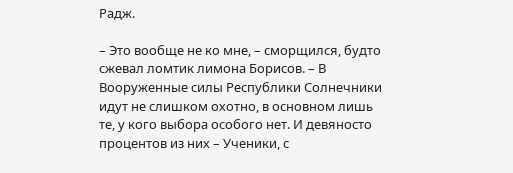Радж.

– Это вообще не ко мне, – сморщился, будто сжевал ломтик лимона Борисов. – В Вооруженные силы Республики Солнечники идут не слишком охотно, в основном лишь те, у кого выбора особого нет. И девяносто процентов из них – Ученики, с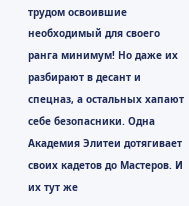трудом освоившие необходимый для своего ранга минимум! Но даже их разбирают в десант и спецназ, а остальных хапают себе безопасники. Одна Академия Элитеи дотягивает своих кадетов до Мастеров. И их тут же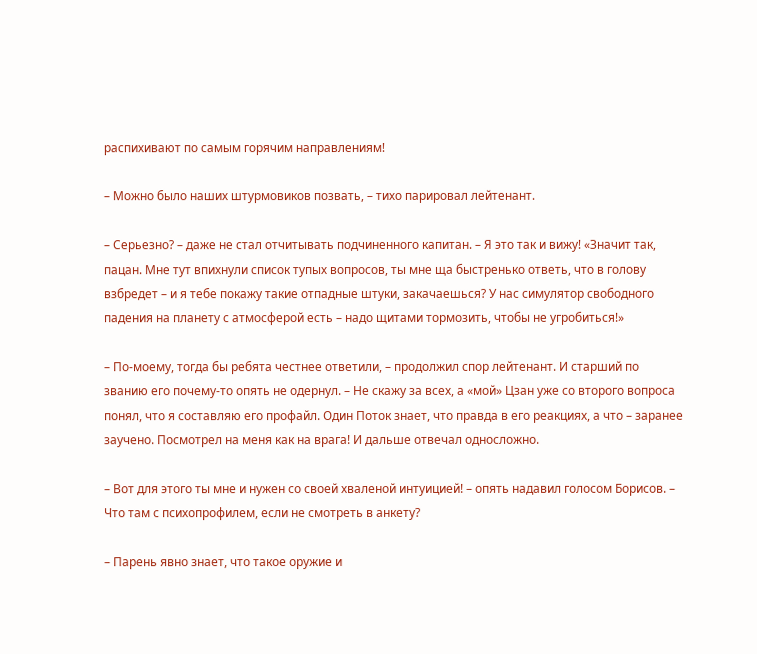распихивают по самым горячим направлениям!

– Можно было наших штурмовиков позвать, – тихо парировал лейтенант.

– Серьезно? – даже не стал отчитывать подчиненного капитан. – Я это так и вижу! «Значит так, пацан. Мне тут впихнули список тупых вопросов, ты мне ща быстренько ответь, что в голову взбредет – и я тебе покажу такие отпадные штуки, закачаешься? У нас симулятор свободного падения на планету с атмосферой есть – надо щитами тормозить, чтобы не угробиться!»

– По-моему, тогда бы ребята честнее ответили, – продолжил спор лейтенант. И старший по званию его почему-то опять не одернул. – Не скажу за всех, а «мой» Цзан уже со второго вопроса понял, что я составляю его профайл. Один Поток знает, что правда в его реакциях, а что – заранее заучено. Посмотрел на меня как на врага! И дальше отвечал односложно.

– Вот для этого ты мне и нужен со своей хваленой интуицией! – опять надавил голосом Борисов. – Что там с психопрофилем, если не смотреть в анкету?

– Парень явно знает, что такое оружие и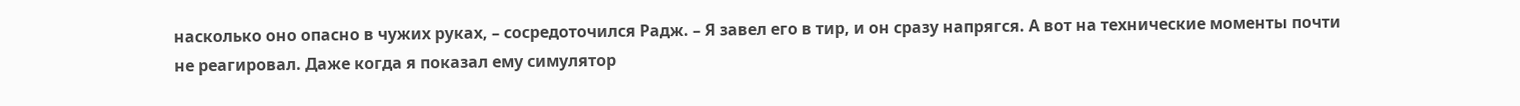насколько оно опасно в чужих руках, – сосредоточился Радж. – Я завел его в тир, и он сразу напрягся. А вот на технические моменты почти не реагировал. Даже когда я показал ему симулятор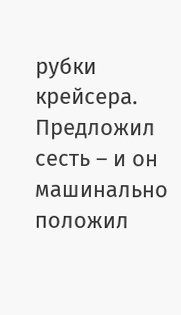рубки крейсера. Предложил сесть – и он машинально положил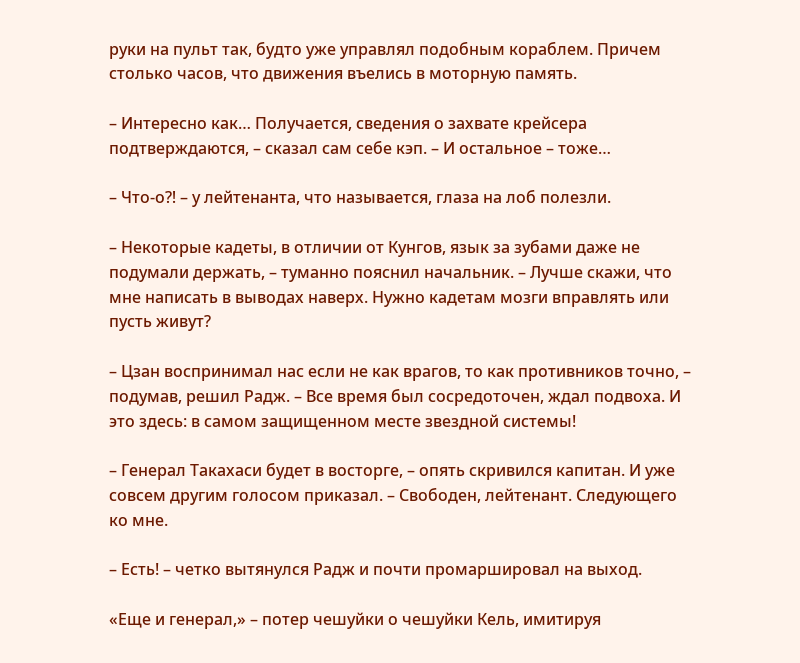руки на пульт так, будто уже управлял подобным кораблем. Причем столько часов, что движения въелись в моторную память.

– Интересно как… Получается, сведения о захвате крейсера подтверждаются, – сказал сам себе кэп. – И остальное – тоже…

– Что-о⁈ – у лейтенанта, что называется, глаза на лоб полезли.

– Некоторые кадеты, в отличии от Кунгов, язык за зубами даже не подумали держать, – туманно пояснил начальник. – Лучше скажи, что мне написать в выводах наверх. Нужно кадетам мозги вправлять или пусть живут?

– Цзан воспринимал нас если не как врагов, то как противников точно, – подумав, решил Радж. – Все время был сосредоточен, ждал подвоха. И это здесь: в самом защищенном месте звездной системы!

– Генерал Такахаси будет в восторге, – опять скривился капитан. И уже совсем другим голосом приказал. – Свободен, лейтенант. Следующего ко мне.

– Есть! – четко вытянулся Радж и почти промаршировал на выход.

«Еще и генерал,» – потер чешуйки о чешуйки Кель, имитируя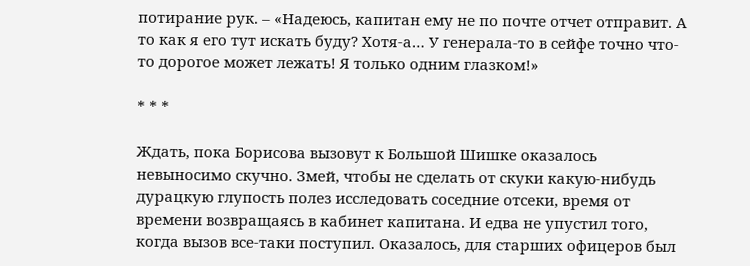потирание рук. – «Надеюсь, капитан ему не по почте отчет отправит. А то как я его тут искать буду? Хотя-а… У генерала-то в сейфе точно что-то дорогое может лежать! Я только одним глазком!»

* * *

Ждать, пока Борисова вызовут к Большой Шишке оказалось невыносимо скучно. Змей, чтобы не сделать от скуки какую-нибудь дурацкую глупость полез исследовать соседние отсеки, время от времени возвращаясь в кабинет капитана. И едва не упустил того, когда вызов все-таки поступил. Оказалось, для старших офицеров был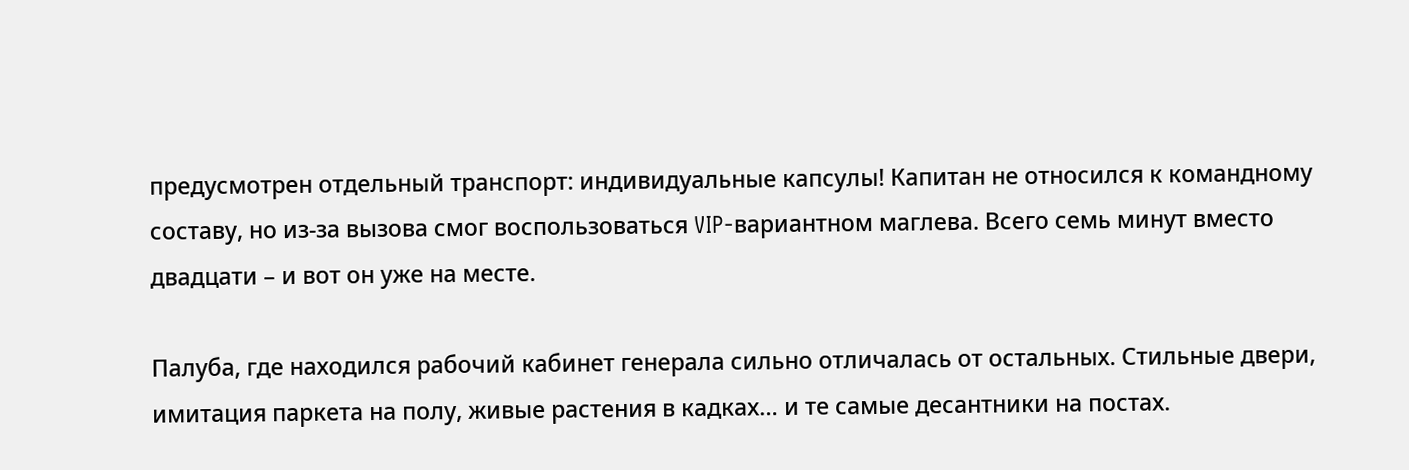предусмотрен отдельный транспорт: индивидуальные капсулы! Капитан не относился к командному составу, но из-за вызова смог воспользоваться VIP-вариантном маглева. Всего семь минут вместо двадцати – и вот он уже на месте.

Палуба, где находился рабочий кабинет генерала сильно отличалась от остальных. Стильные двери, имитация паркета на полу, живые растения в кадках… и те самые десантники на постах.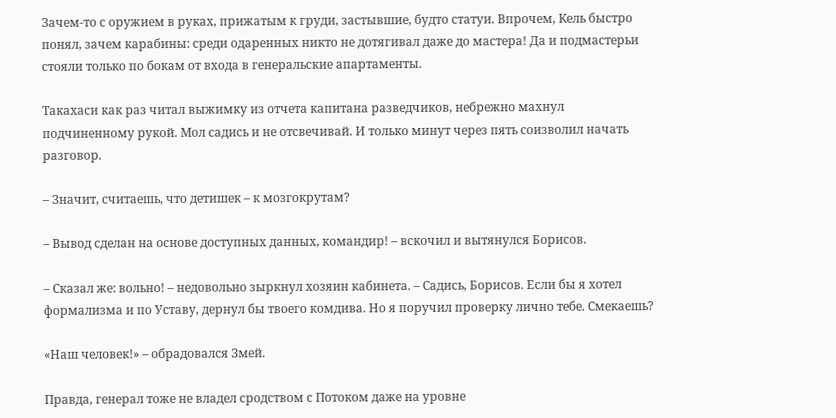Зачем-то с оружием в руках, прижатым к груди, застывшие, будто статуи. Впрочем, Кель быстро понял, зачем карабины: среди одаренных никто не дотягивал даже до мастера! Да и подмастерьи стояли только по бокам от входа в генеральские апартаменты.

Такахаси как раз читал выжимку из отчета капитана разведчиков, небрежно махнул подчиненному рукой. Мол садись и не отсвечивай. И только минут через пять соизволил начать разговор.

– Значит, считаешь, что детишек – к мозгокрутам?

– Вывод сделан на основе доступных данных, командир! – вскочил и вытянулся Борисов.

– Сказал же: вольно! – недовольно зыркнул хозяин кабинета. – Садись, Борисов. Если бы я хотел формализма и по Уставу, дернул бы твоего комдива. Но я поручил проверку лично тебе. Смекаешь?

«Наш человек!» – обрадовался Змей.

Правда, генерал тоже не владел сродством с Потоком даже на уровне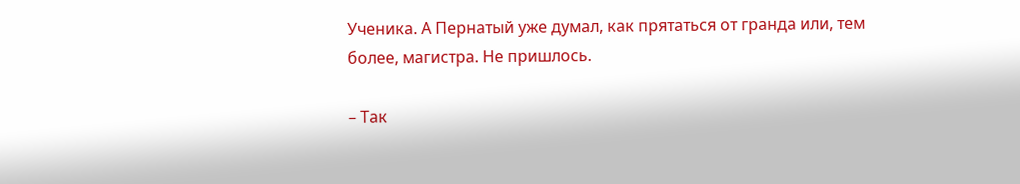Ученика. А Пернатый уже думал, как прятаться от гранда или, тем более, магистра. Не пришлось.

– Так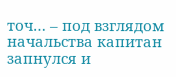точ… – под взглядом начальства капитан запнулся и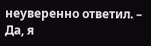неуверенно ответил. – Да, я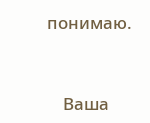понимаю.


    Ваша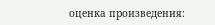оценка произведения: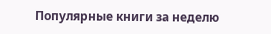Популярные книги за неделю